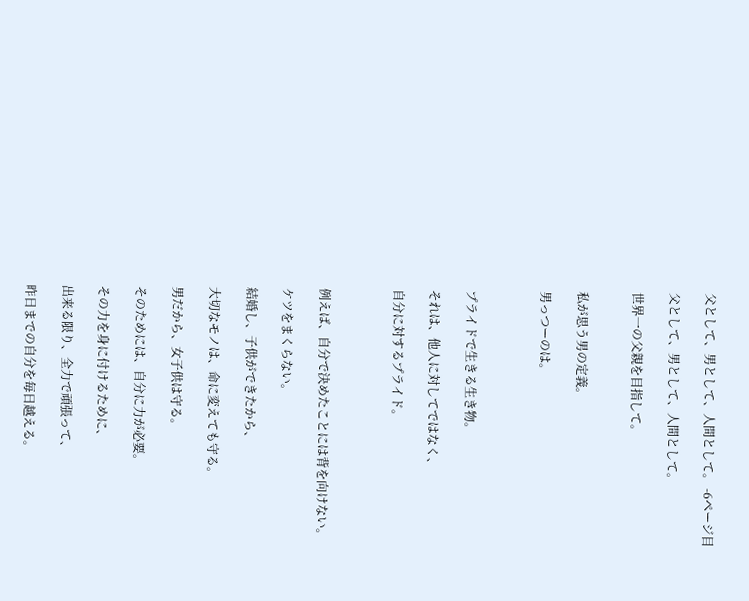父として、男として、人間として。 -6ページ目

父として、男として、人間として。

世界一の父親を目指して。


私が思う男の定義。

男っつーのは。



プライドで生きる生き物。

それは、他人に対してではなく、

自分に対するプライド。



例えば、自分で決めたことには背を向けない。

ケツをまくらない。

結婚し、子供ができたから、

大切なモノは、命に変えても守る。

男だから、女子供は守る。

そのためには、自分に力が必要。

その力を身に付けるために、

出来る限り、全力で頑張って、

昨日までの自分を毎日越える。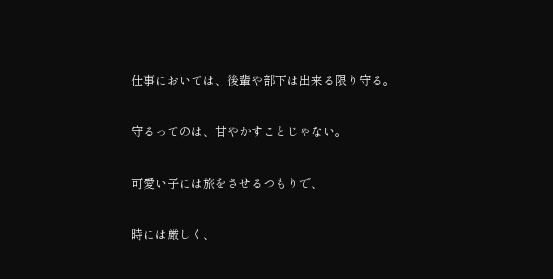仕事においては、後輩や部下は出来る限り守る。

守るってのは、甘やかすことじゃない。

可愛い子には旅をさせるつもりで、

時には厳しく、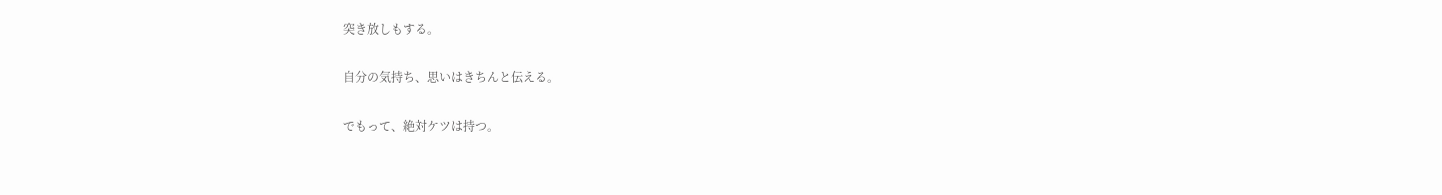突き放しもする。

自分の気持ち、思いはきちんと伝える。

でもって、絶対ケツは持つ。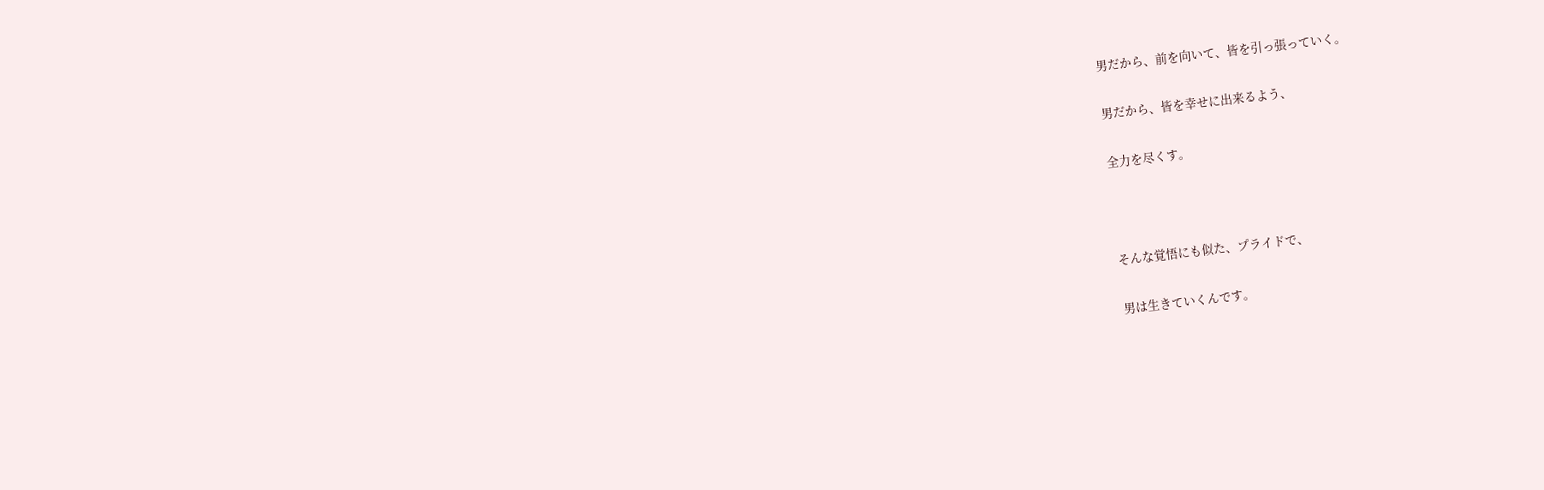男だから、前を向いて、皆を引っ張っていく。

男だから、皆を幸せに出来るよう、

全力を尽くす。



そんな覚悟にも似た、プライドで、

男は生きていくんです。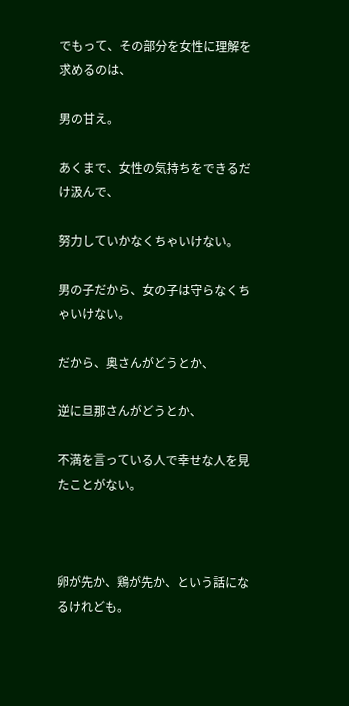でもって、その部分を女性に理解を求めるのは、

男の甘え。

あくまで、女性の気持ちをできるだけ汲んで、

努力していかなくちゃいけない。

男の子だから、女の子は守らなくちゃいけない。

だから、奥さんがどうとか、

逆に旦那さんがどうとか、

不満を言っている人で幸せな人を見たことがない。



卵が先か、鶏が先か、という話になるけれども。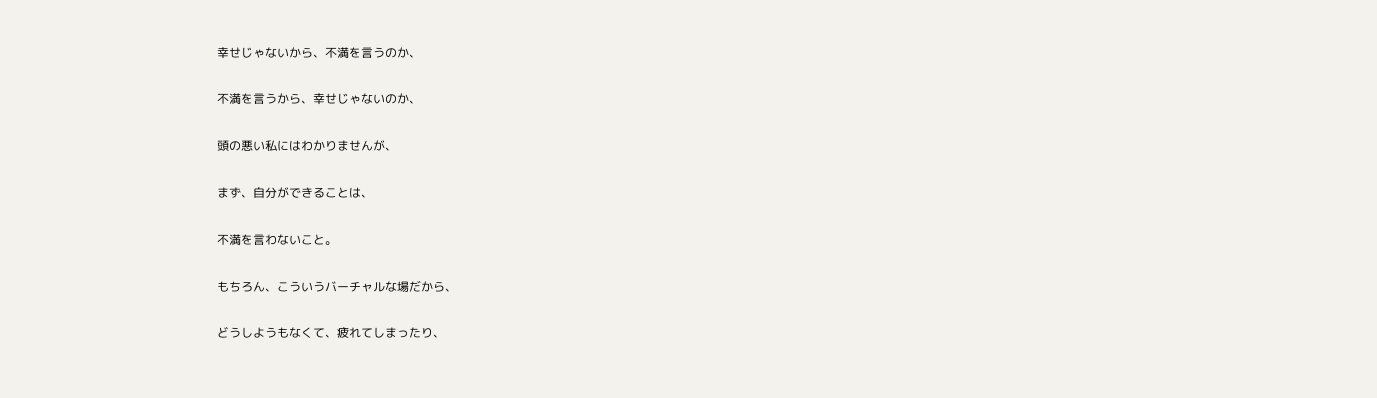幸せじゃないから、不満を言うのか、

不満を言うから、幸せじゃないのか、

頭の悪い私にはわかりませんが、

まず、自分ができることは、

不満を言わないこと。

もちろん、こういうバーチャルな場だから、

どうしようもなくて、疲れてしまったり、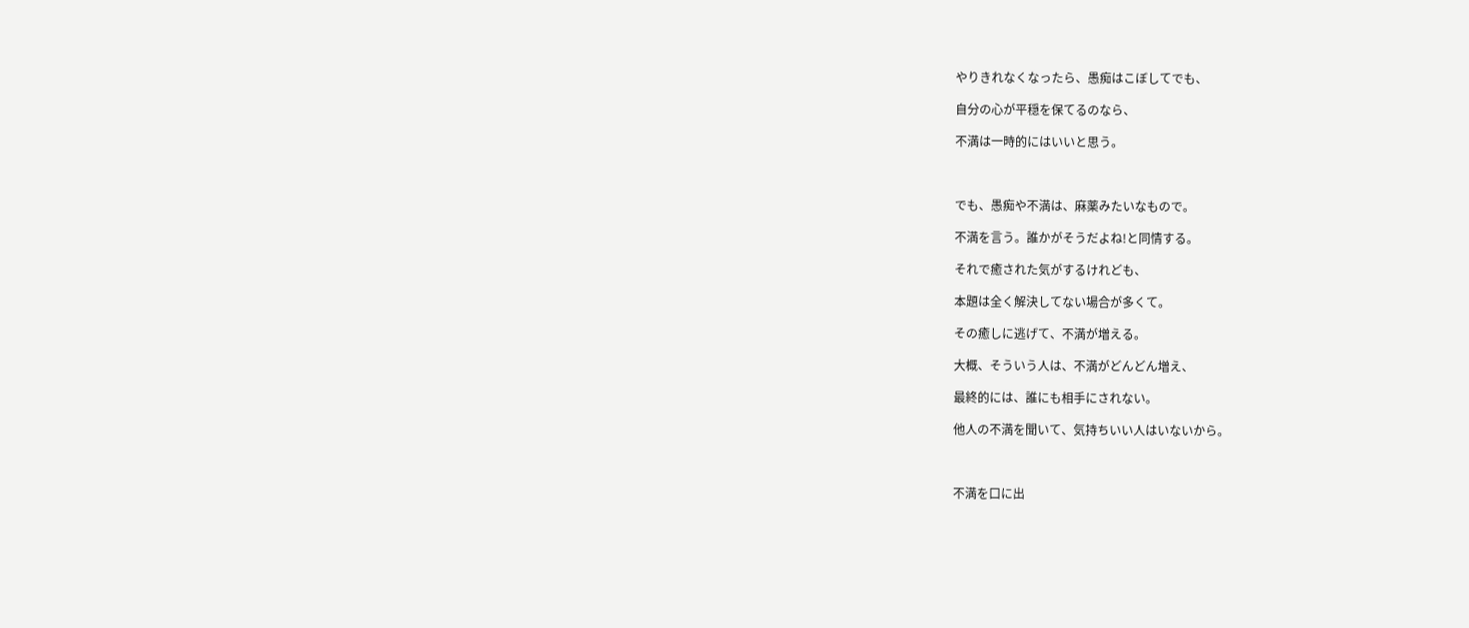やりきれなくなったら、愚痴はこぼしてでも、

自分の心が平穏を保てるのなら、

不満は一時的にはいいと思う。



でも、愚痴や不満は、麻薬みたいなもので。

不満を言う。誰かがそうだよね!と同情する。

それで癒された気がするけれども、

本題は全く解決してない場合が多くて。

その癒しに逃げて、不満が増える。

大概、そういう人は、不満がどんどん増え、

最終的には、誰にも相手にされない。

他人の不満を聞いて、気持ちいい人はいないから。



不満を口に出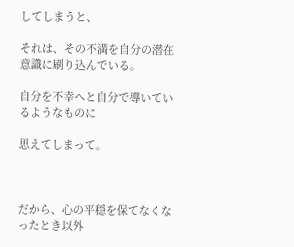してしまうと、

それは、その不満を自分の潜在意識に刷り込んでいる。

自分を不幸へと自分で導いているようなものに

思えてしまって。



だから、心の平穏を保てなくなったとき以外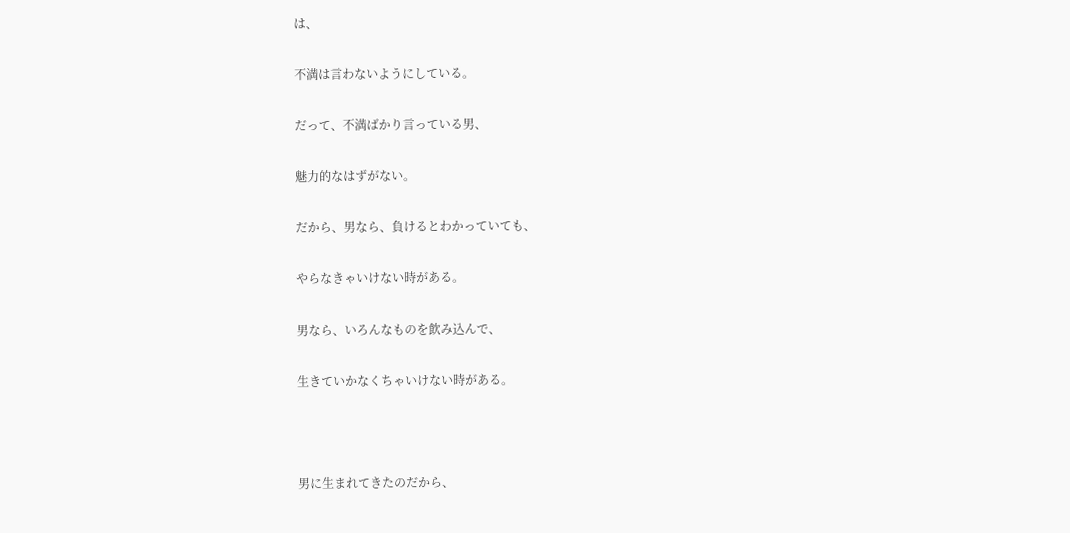は、

不満は言わないようにしている。

だって、不満ばかり言っている男、

魅力的なはずがない。

だから、男なら、負けるとわかっていても、

やらなきゃいけない時がある。

男なら、いろんなものを飲み込んで、

生きていかなくちゃいけない時がある。



男に生まれてきたのだから、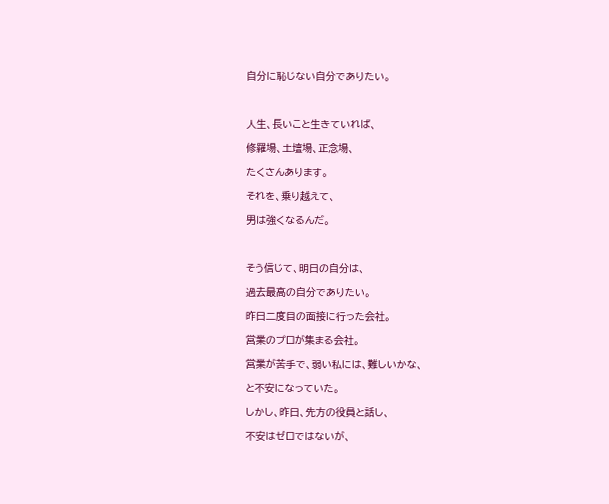自分に恥じない自分でありたい。



人生、長いこと生きていれば、

修羅場、土壇場、正念場、

たくさんあります。

それを、乗り越えて、

男は強くなるんだ。



そう信じて、明日の自分は、

過去最高の自分でありたい。

昨日二度目の面接に行った会社。

営業のプロが集まる会社。

営業が苦手で、弱い私には、難しいかな、

と不安になっていた。

しかし、昨日、先方の役員と話し、

不安はゼロではないが、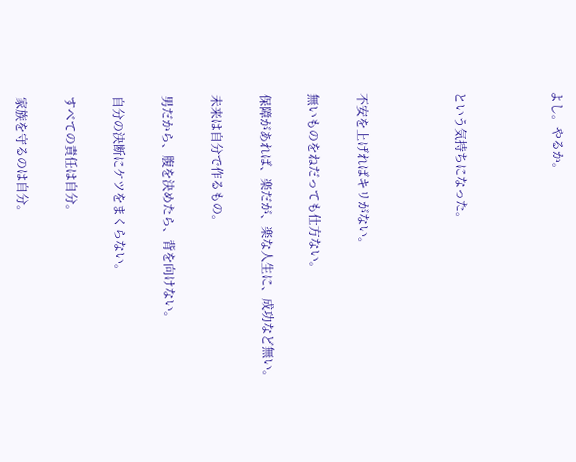よし。やるか。



という気持ちになった。



不安を上げればキリがない。

無いものをねだっても仕方ない。

保障があれば、楽だが、楽な人生に、成功など無い。

未来は自分で作るもの。

男だから、腹を決めたら、背を向けない。

自分の決断にケツをまくらない。

すべての責任は自分。

家族を守るのは自分。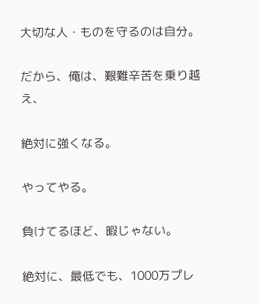大切な人・ものを守るのは自分。

だから、俺は、艱難辛苦を乗り越え、

絶対に強くなる。

やってやる。

負けてるほど、暇じゃない。

絶対に、最低でも、1000万プレ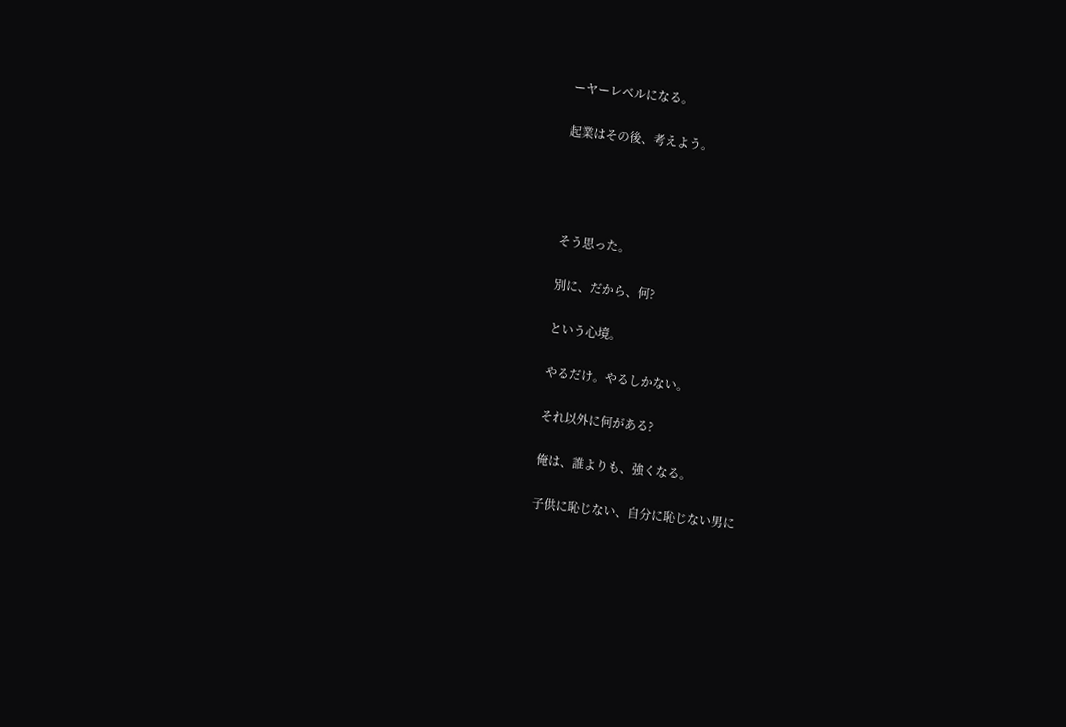ーヤーレベルになる。

起業はその後、考えよう。




そう思った。

別に、だから、何?

という心境。

やるだけ。やるしかない。

それ以外に何がある?

俺は、誰よりも、強くなる。

子供に恥じない、自分に恥じない男に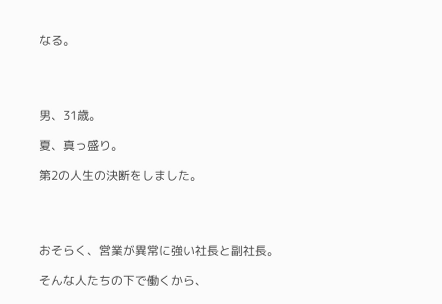なる。




男、31歳。

夏、真っ盛り。

第2の人生の決断をしました。




おそらく、営業が異常に強い社長と副社長。

そんな人たちの下で働くから、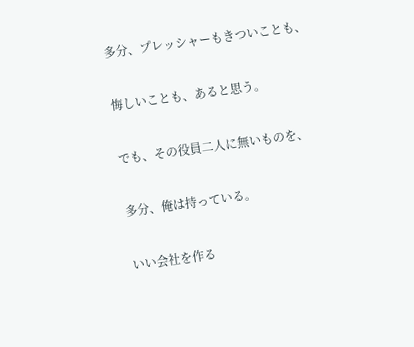多分、プレッシャーもきついことも、

悔しいことも、あると思う。

でも、その役員二人に無いものを、

多分、俺は持っている。

いい会社を作る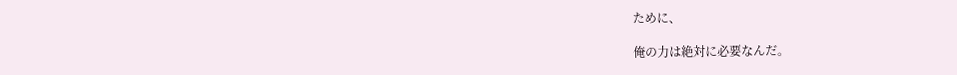ために、

俺の力は絶対に必要なんだ。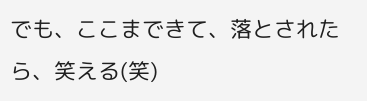でも、ここまできて、落とされたら、笑える(笑)